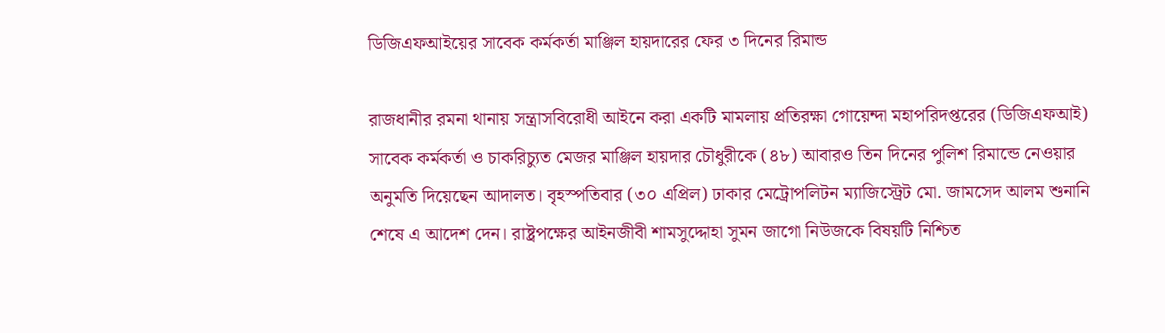ডিজিএফআইয়ের সাবেক কর্মকর্তা মাঞ্জিল হায়দারের ফের ৩ দিনের রিমান্ড

রাজধানীর রমনা থানায় সন্ত্রাসবিরোধী আইনে করা একটি মামলায় প্রতিরক্ষা গোয়েন্দা মহাপরিদপ্তরের (ডিজিএফআই) সাবেক কর্মকর্তা ও চাকরিচ্যুত মেজর মাঞ্জিল হায়দার চৌধুরীকে (৪৮) আবারও তিন দিনের পুলিশ রিমান্ডে নেওয়ার অনুমতি দিয়েছেন আদালত। বৃহস্পতিবার (৩০ এপ্রিল) ঢাকার মেট্রোপলিটন ম্যাজিস্ট্রেট মো. জামসেদ আলম শুনানি শেষে এ আদেশ দেন। রাষ্ট্রপক্ষের আইনজীবী শামসুদ্দোহা সুমন জাগো নিউজকে বিষয়টি নিশ্চিত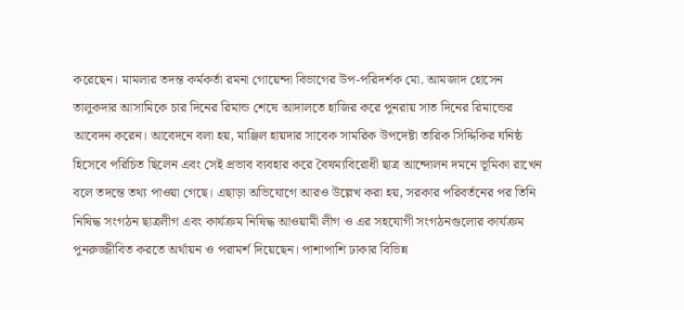করেছেন। মামলার তদন্ত কর্মকর্তা রমনা গোয়েন্দা বিভাগের উপ-পরিদর্শক মো. আমজাদ হোসেন তালুকদার আসামিকে চার দিনের রিমান্ড শেষে আদালতে হাজির করে পুনরায় সাত দিনের রিমান্ডের আবেদন করেন। আবেদনে বলা হয়, মাঞ্জিল হায়দার সাবেক সামরিক উপদেষ্টা তারিক সিদ্দিকির ঘনিষ্ঠ হিসেবে পরিচিত ছিলেন এবং সেই প্রভাব ব্যবহার করে বৈষম্যবিরোধী ছাত্র আন্দোলন দমনে ভূমিকা রাখেন বলে তদন্তে তথ্য পাওয়া গেছে। এছাড়া অভিযোগে আরও উল্লেখ করা হয়, সরকার পরিবর্তনের পর তিনি নিষিদ্ধ সংগঠন ছাত্রলীগ এবং কার্যক্রম নিষিদ্ধ আওয়ামী লীগ ও এর সহযোগী সংগঠনগুলোর কার্যক্রম পুনরুজ্জীবিত করতে অর্থায়ন ও পরামর্শ দিয়েছেন। পাশাপাশি ঢাকার বিভিন্ন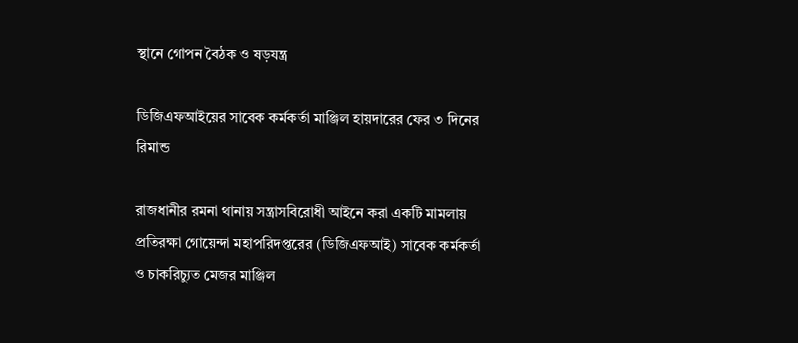স্থানে গোপন বৈঠক ও ষড়যন্ত্র

ডিজিএফআইয়ের সাবেক কর্মকর্তা মাঞ্জিল হায়দারের ফের ৩ দিনের রিমান্ড

রাজধানীর রমনা থানায় সন্ত্রাসবিরোধী আইনে করা একটি মামলায় প্রতিরক্ষা গোয়েন্দা মহাপরিদপ্তরের (ডিজিএফআই) সাবেক কর্মকর্তা ও চাকরিচ্যুত মেজর মাঞ্জিল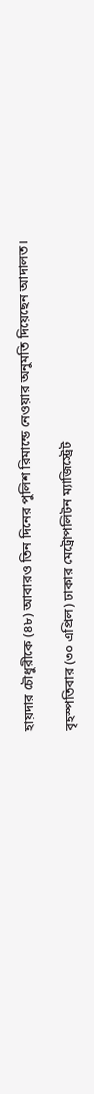হায়দার চৌধুরীকে (৪৮) আবারও তিন দিনের পুলিশ রিমান্ডে নেওয়ার অনুমতি দিয়েছেন আদালত।

বৃহস্পতিবার (৩০ এপ্রিল) ঢাকার মেট্রোপলিটন ম্যাজিস্ট্রেট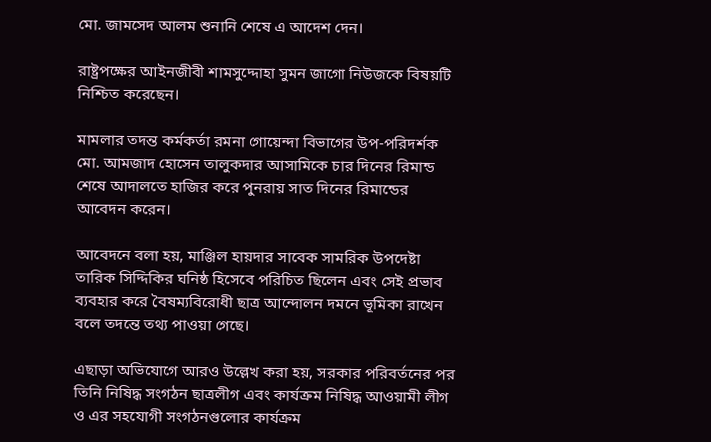মো. জামসেদ আলম শুনানি শেষে এ আদেশ দেন।

রাষ্ট্রপক্ষের আইনজীবী শামসুদ্দোহা সুমন জাগো নিউজকে বিষয়টি নিশ্চিত করেছেন।

মামলার তদন্ত কর্মকর্তা রমনা গোয়েন্দা বিভাগের উপ-পরিদর্শক মো. আমজাদ হোসেন তালুকদার আসামিকে চার দিনের রিমান্ড শেষে আদালতে হাজির করে পুনরায় সাত দিনের রিমান্ডের আবেদন করেন।

আবেদনে বলা হয়, মাঞ্জিল হায়দার সাবেক সামরিক উপদেষ্টা তারিক সিদ্দিকির ঘনিষ্ঠ হিসেবে পরিচিত ছিলেন এবং সেই প্রভাব ব্যবহার করে বৈষম্যবিরোধী ছাত্র আন্দোলন দমনে ভূমিকা রাখেন বলে তদন্তে তথ্য পাওয়া গেছে।

এছাড়া অভিযোগে আরও উল্লেখ করা হয়, সরকার পরিবর্তনের পর তিনি নিষিদ্ধ সংগঠন ছাত্রলীগ এবং কার্যক্রম নিষিদ্ধ আওয়ামী লীগ ও এর সহযোগী সংগঠনগুলোর কার্যক্রম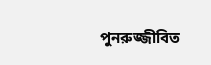পুনরুজ্জীবিত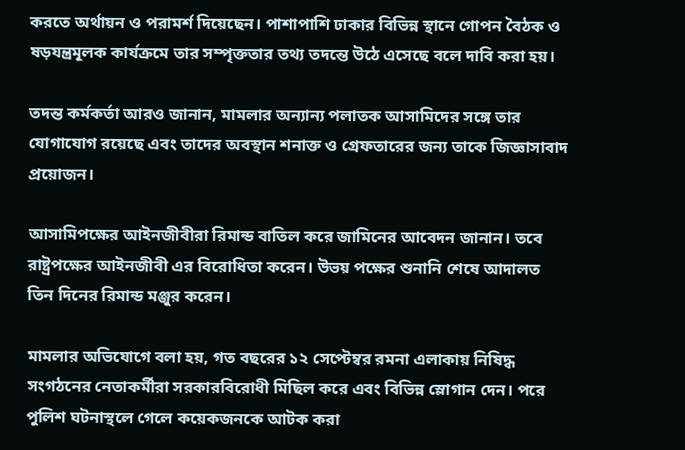করতে অর্থায়ন ও পরামর্শ দিয়েছেন। পাশাপাশি ঢাকার বিভিন্ন স্থানে গোপন বৈঠক ও ষড়যন্ত্রমূলক কার্যক্রমে তার সম্পৃক্ততার তথ্য তদন্তে উঠে এসেছে বলে দাবি করা হয়।

তদন্ত কর্মকর্তা আরও জানান, মামলার অন্যান্য পলাতক আসামিদের সঙ্গে তার যোগাযোগ রয়েছে এবং তাদের অবস্থান শনাক্ত ও গ্রেফতারের জন্য তাকে জিজ্ঞাসাবাদ প্রয়োজন।

আসামিপক্ষের আইনজীবীরা রিমান্ড বাতিল করে জামিনের আবেদন জানান। তবে রাষ্ট্রপক্ষের আইনজীবী এর বিরোধিতা করেন। উভয় পক্ষের শুনানি শেষে আদালত তিন দিনের রিমান্ড মঞ্জুর করেন।

মামলার অভিযোগে বলা হয়, গত বছরের ১২ সেপ্টেম্বর রমনা এলাকায় নিষিদ্ধ সংগঠনের নেতাকর্মীরা সরকারবিরোধী মিছিল করে এবং বিভিন্ন স্লোগান দেন। পরে পুলিশ ঘটনাস্থলে গেলে কয়েকজনকে আটক করা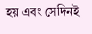হয় এবং সেদিনই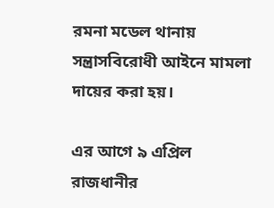রমনা মডেল থানায় সন্ত্রাসবিরোধী আইনে মামলা দায়ের করা হয়।

এর আগে ৯ এপ্রিল রাজধানীর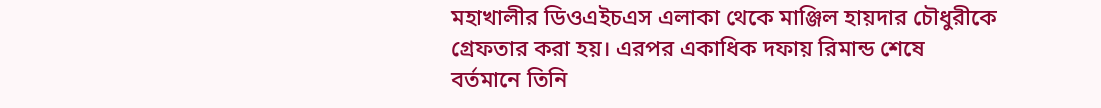মহাখালীর ডিওএইচএস এলাকা থেকে মাঞ্জিল হায়দার চৌধুরীকে গ্রেফতার করা হয়। এরপর একাধিক দফায় রিমান্ড শেষে বর্তমানে তিনি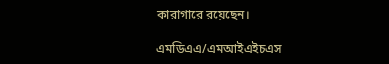কারাগারে রয়েছেন।

এমডিএএ/এমআইএইচএস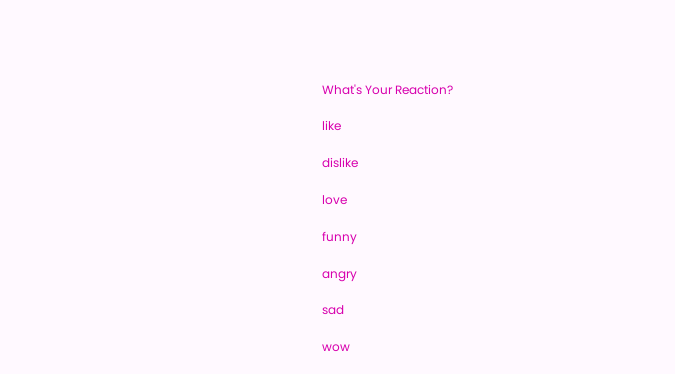What's Your Reaction?

like

dislike

love

funny

angry

sad

wow